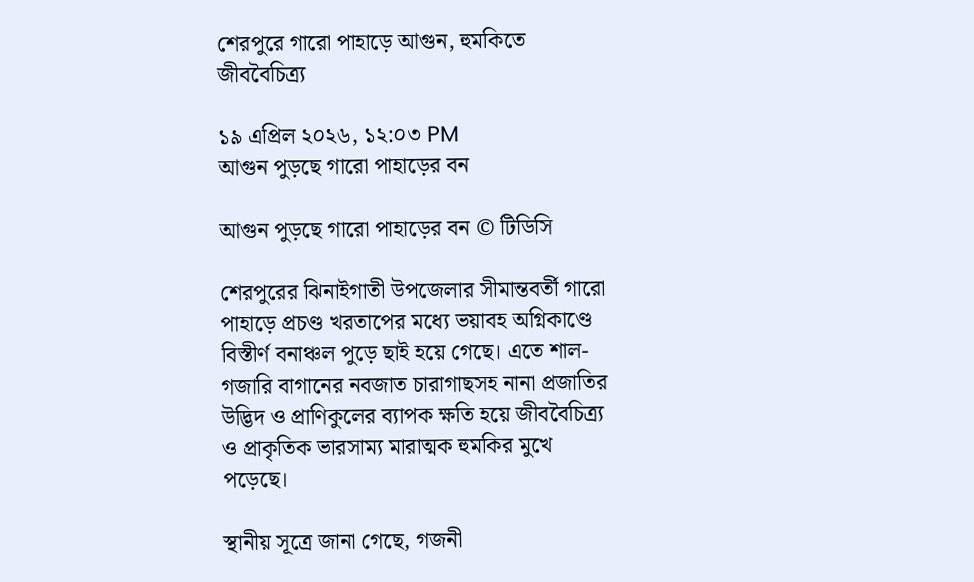শেরপুরে গারো পাহাড়ে আগুন, হুমকিতে জীববৈচিত্র্য

১৯ এপ্রিল ২০২৬, ১২:০৩ PM
আগুন পুড়ছে গারো পাহাড়ের বন

আগুন পুড়ছে গারো পাহাড়ের বন © টিডিসি

শেরপুরের ঝিনাইগাতী উপজেলার সীমান্তবর্তী গারো পাহাড়ে প্রচণ্ড খরতাপের মধ্যে ভয়াবহ অগ্নিকাণ্ডে বিস্তীর্ণ বনাঞ্চল পুড়ে ছাই হয়ে গেছে। এতে শাল-গজারি বাগানের নবজাত চারাগাছসহ নানা প্রজাতির উদ্ভিদ ও প্রাণিকুলের ব্যাপক ক্ষতি হয়ে জীববৈচিত্র্য ও প্রাকৃতিক ভারসাম্য মারাত্মক হুমকির মুখে পড়েছে।

স্থানীয় সূত্রে জানা গেছে, গজনী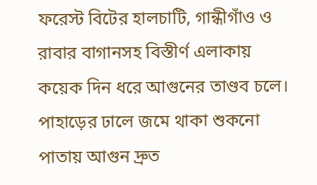ফরেস্ট বিটের হালচাটি, গান্ধীগাঁও ও রাবার বাগানসহ বিস্তীর্ণ এলাকায় কয়েক দিন ধরে আগুনের তাণ্ডব চলে। পাহাড়ের ঢালে জমে থাকা শুকনো পাতায় আগুন দ্রুত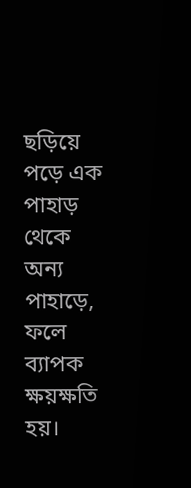ছড়িয়ে পড়ে এক পাহাড় থেকে অন্য পাহাড়ে, ফলে ব্যাপক ক্ষয়ক্ষতি হয়।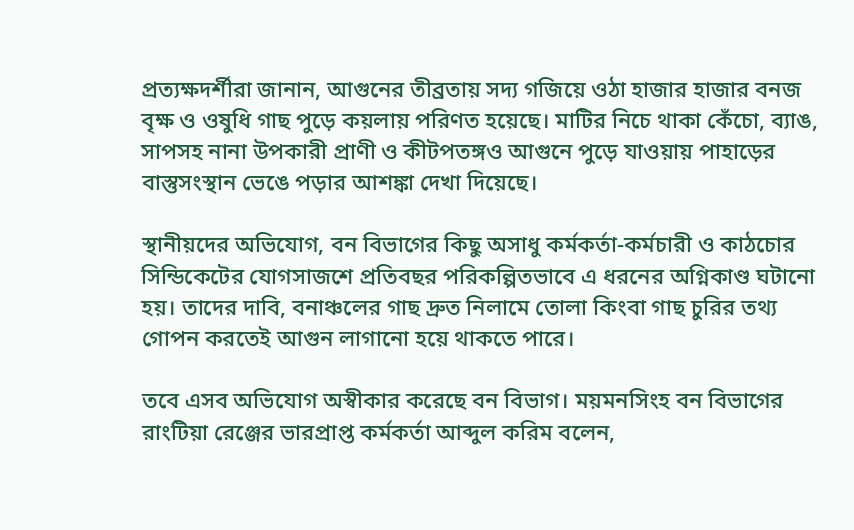প্রত্যক্ষদর্শীরা জানান, আগুনের তীব্রতায় সদ্য গজিয়ে ওঠা হাজার হাজার বনজ বৃক্ষ ও ওষুধি গাছ পুড়ে কয়লায় পরিণত হয়েছে। মাটির নিচে থাকা কেঁচো, ব্যাঙ, সাপসহ নানা উপকারী প্রাণী ও কীটপতঙ্গও আগুনে পুড়ে যাওয়ায় পাহাড়ের বাস্তুসংস্থান ভেঙে পড়ার আশঙ্কা দেখা দিয়েছে।

স্থানীয়দের অভিযোগ, বন বিভাগের কিছু অসাধু কর্মকর্তা-কর্মচারী ও কাঠচোর সিন্ডিকেটের যোগসাজশে প্রতিবছর পরিকল্পিতভাবে এ ধরনের অগ্নিকাণ্ড ঘটানো হয়। তাদের দাবি, বনাঞ্চলের গাছ দ্রুত নিলামে তোলা কিংবা গাছ চুরির তথ্য গোপন করতেই আগুন লাগানো হয়ে থাকতে পারে।

তবে এসব অভিযোগ অস্বীকার করেছে বন বিভাগ। ময়মনসিংহ বন বিভাগের রাংটিয়া রেঞ্জের ভারপ্রাপ্ত কর্মকর্তা আব্দুল করিম বলেন,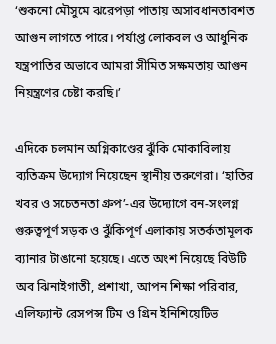‘শুকনো মৌসুমে ঝরেপড়া পাতায় অসাবধানতাবশত আগুন লাগতে পারে। পর্যাপ্ত লোকবল ও আধুনিক যন্ত্রপাতির অভাবে আমরা সীমিত সক্ষমতায় আগুন নিয়ন্ত্রণের চেষ্টা করছি।’

এদিকে চলমান অগ্নিকাণ্ডের ঝুঁকি মোকাবিলায় ব্যতিক্রম উদ্যোগ নিয়েছেন স্থানীয় তরুণেরা। ‘হাতির খবর ও সচেতনতা গ্রুপ’-এর উদ্যোগে বন-সংলগ্ন গুরুত্বপূর্ণ সড়ক ও ঝুঁকিপূর্ণ এলাকায় সতর্কতামূলক ব্যানার টাঙানো হয়েছে। এতে অংশ নিয়েছে বিউটি অব ঝিনাইগাতী, প্রশাখা, আপন শিক্ষা পরিবার, এলিফ্যান্ট রেসপন্স টিম ও গ্রিন ইনিশিয়েটিভ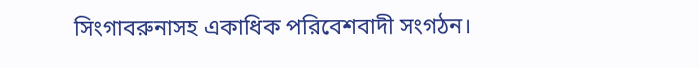সিংগাবরুনাসহ একাধিক পরিবেশবাদী সংগঠন।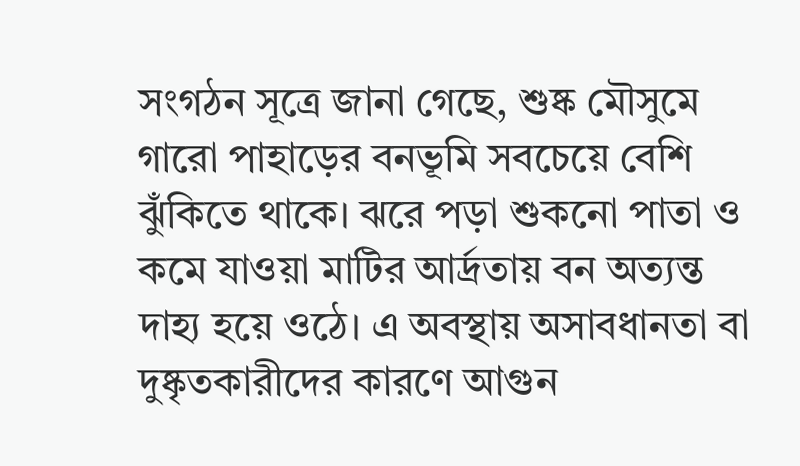সংগঠন সূত্রে জানা গেছে, শুষ্ক মৌসুমে গারো পাহাড়ের বনভূমি সবচেয়ে বেশি ঝুঁকিতে থাকে। ঝরে পড়া শুকনো পাতা ও কমে যাওয়া মাটির আর্দ্রতায় বন অত্যন্ত দাহ্য হয়ে ওঠে। এ অবস্থায় অসাবধানতা বা দুষ্কৃতকারীদের কারণে আগুন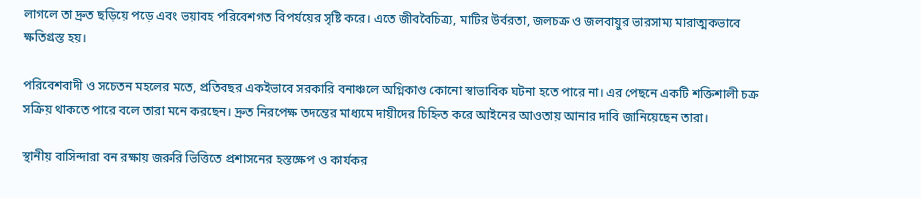লাগলে তা দ্রুত ছড়িয়ে পড়ে এবং ভয়াবহ পরিবেশগত বিপর্যয়ের সৃষ্টি করে। এতে জীববৈচিত্র্য, মাটির উর্বরতা, জলচক্র ও জলবায়ুর ভারসাম্য মারাত্মকভাবে ক্ষতিগ্রস্ত হয়।

পরিবেশবাদী ও সচেতন মহলের মতে, প্রতিবছর একইভাবে সরকারি বনাঞ্চলে অগ্নিকাণ্ড কোনো স্বাভাবিক ঘটনা হতে পারে না। এর পেছনে একটি শক্তিশালী চক্র সক্রিয় থাকতে পারে বলে তারা মনে করছেন। দ্রুত নিরপেক্ষ তদন্তের মাধ্যমে দায়ীদের চিহ্নিত করে আইনের আওতায় আনার দাবি জানিয়েছেন তারা।

স্থানীয় বাসিন্দারা বন রক্ষায় জরুরি ভিত্তিতে প্রশাসনের হস্তক্ষেপ ও কার্যকর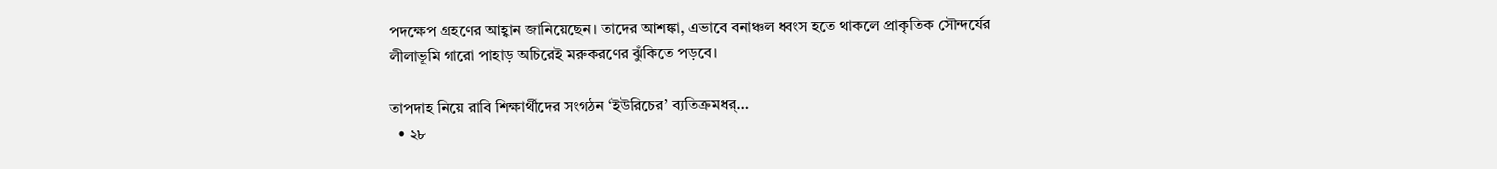পদক্ষেপ গ্রহণের আহ্বান জানিয়েছেন। তাদের আশঙ্কা, এভাবে বনাঞ্চল ধ্বংস হতে থাকলে প্রাকৃতিক সৌন্দর্যের লীলাভূমি গারো পাহাড় অচিরেই মরুকরণের ঝুঁকিতে পড়বে।

তাপদাহ নিয়ে রাবি শিক্ষার্থীদের সংগঠন ‘ইউরিচের’ ব্যতিক্রমধর্…
  • ২৮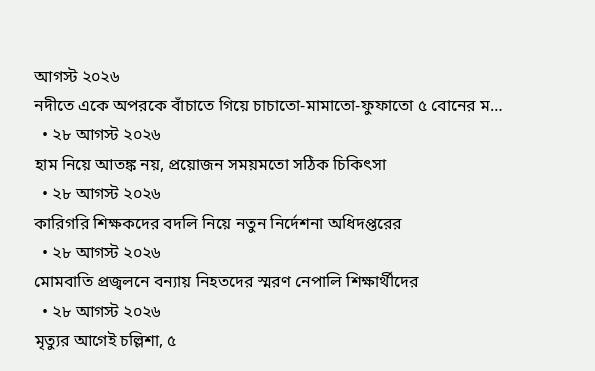আগস্ট ২০২৬
নদীতে একে অপরকে বাঁচাতে গিয়ে চাচাতো-মামাতো-ফুফাতো ৫ বোনের ম…
  • ২৮ আগস্ট ২০২৬
হাম নিয়ে আতঙ্ক নয়, প্রয়োজন সময়মতো সঠিক চিকিৎসা
  • ২৮ আগস্ট ২০২৬
কারিগরি শিক্ষকদের বদলি নিয়ে নতুন নির্দেশনা অধিদপ্তরের
  • ২৮ আগস্ট ২০২৬
মোমবাতি প্রজ্বলনে বন্যায় নিহতদের স্মরণ নেপালি শিক্ষার্থীদের
  • ২৮ আগস্ট ২০২৬
মৃত্যুর আগেই চল্লিশা, ৫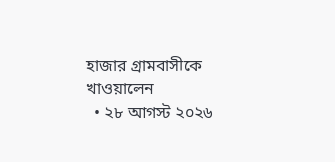হাজার গ্রামবাসীকে খাওয়ালেন
  • ২৮ আগস্ট ২০২৬